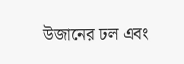উজানের ঢল এবং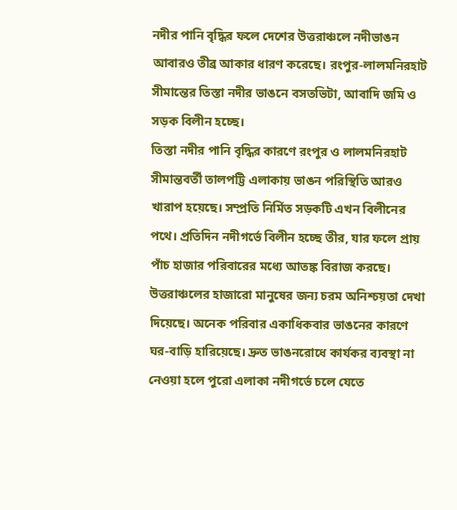নদীর পানি বৃদ্ধির ফলে দেশের উত্তরাঞ্চলে নদীভাঙন আবারও তীব্র আকার ধারণ করেছে। রংপুর-লালমনিরহাট সীমান্তের তিস্তা নদীর ভাঙনে বসতভিটা, আবাদি জমি ও সড়ক বিলীন হচ্ছে।
তিস্তা নদীর পানি বৃদ্ধির কারণে রংপুর ও লালমনিরহাট সীমান্তবর্তী তালপট্টি এলাকায় ভাঙন পরিস্থিতি আরও খারাপ হয়েছে। সম্প্রতি নির্মিত সড়কটি এখন বিলীনের পথে। প্রতিদিন নদীগর্ভে বিলীন হচ্ছে তীর, যার ফলে প্রায় পাঁচ হাজার পরিবারের মধ্যে আতঙ্ক বিরাজ করছে।
উত্তরাঞ্চলের হাজারো মানুষের জন্য চরম অনিশ্চয়তা দেখা দিয়েছে। অনেক পরিবার একাধিকবার ভাঙনের কারণে ঘর-বাড়ি হারিয়েছে। দ্রুত ভাঙনরোধে কার্যকর ব্যবস্থা না নেওয়া হলে পুরো এলাকা নদীগর্ভে চলে যেতে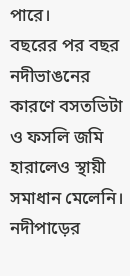পারে।
বছরের পর বছর নদীভাঙনের কারণে বসতভিটা ও ফসলি জমি হারালেও স্থায়ী সমাধান মেলেনি। নদীপাড়ের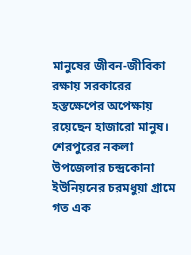মানুষের জীবন-জীবিকা রক্ষায় সরকারের হস্তক্ষেপের অপেক্ষায় রয়েছেন হাজারো মানুষ।
শেরপুরের নকলা উপজেলার চন্দ্রকোনা ইউনিয়নের চরমধুয়া গ্রামে গত এক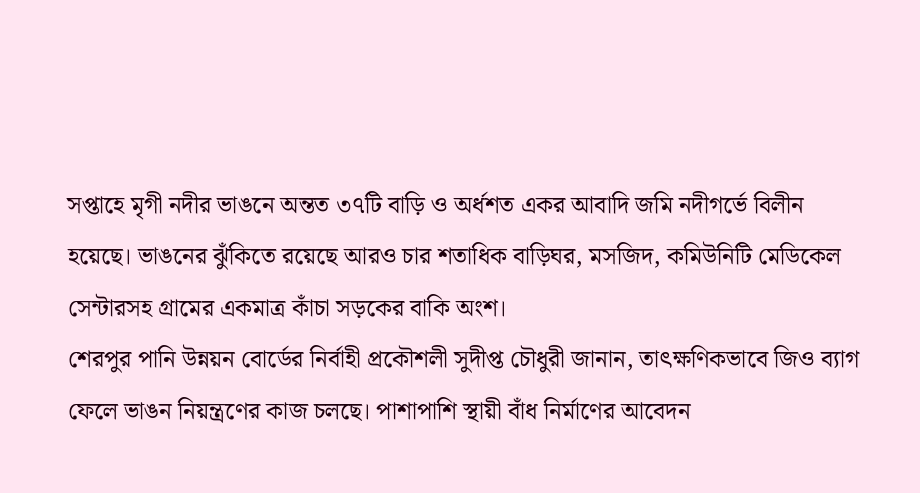সপ্তাহে মৃগী নদীর ভাঙনে অন্তত ৩৭টি বাড়ি ও অর্ধশত একর আবাদি জমি নদীগর্ভে বিলীন হয়েছে। ভাঙনের ঝুঁকিতে রয়েছে আরও চার শতাধিক বাড়িঘর, মসজিদ, কমিউনিটি মেডিকেল সেন্টারসহ গ্রামের একমাত্র কাঁচা সড়কের বাকি অংশ।
শেরপুর পানি উন্নয়ন বোর্ডের নির্বাহী প্রকৌশলী সুদীপ্ত চৌধুরী জানান, তাৎক্ষণিকভাবে জিও ব্যাগ ফেলে ভাঙন নিয়ন্ত্রণের কাজ চলছে। পাশাপাশি স্থায়ী বাঁধ নির্মাণের আবেদন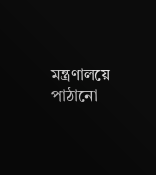মন্ত্রণালয়ে পাঠানো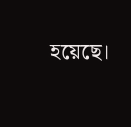হয়েছে।